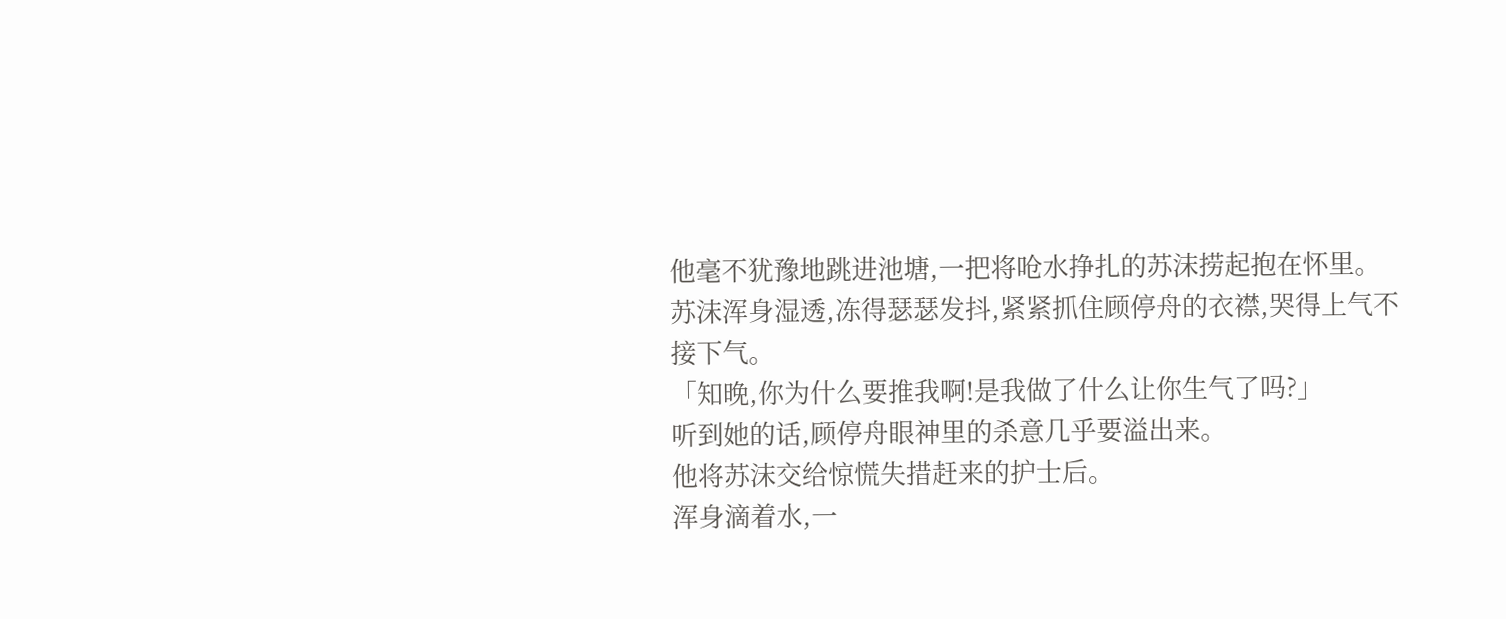他毫不犹豫地跳进池塘,一把将呛水挣扎的苏沫捞起抱在怀里。
苏沫浑身湿透,冻得瑟瑟发抖,紧紧抓住顾停舟的衣襟,哭得上气不接下气。
「知晚,你为什么要推我啊!是我做了什么让你生气了吗?」
听到她的话,顾停舟眼神里的杀意几乎要溢出来。
他将苏沫交给惊慌失措赶来的护士后。
浑身滴着水,一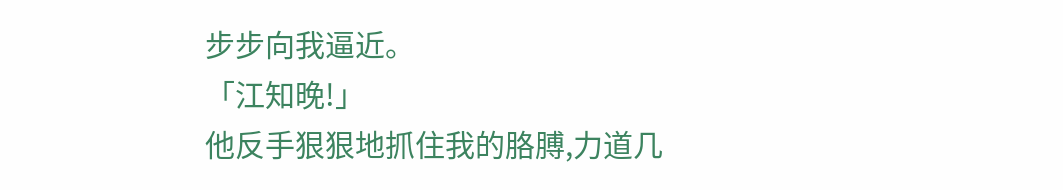步步向我逼近。
「江知晚!」
他反手狠狠地抓住我的胳膊,力道几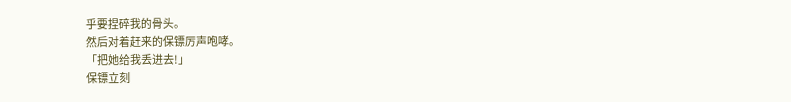乎要捏碎我的骨头。
然后对着赶来的保镖厉声咆哮。
「把她给我丢进去!」
保镖立刻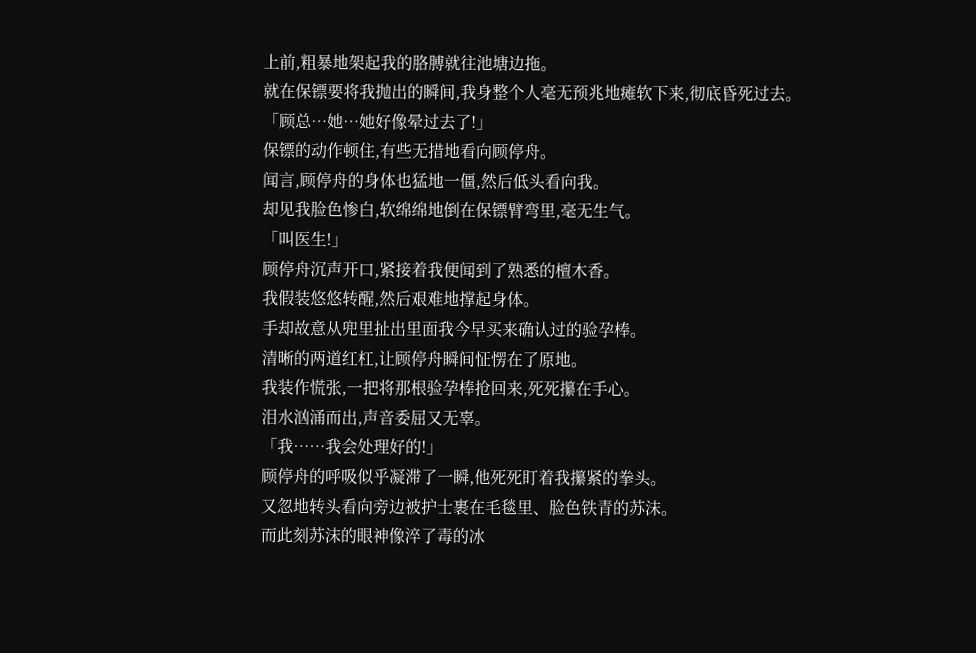上前,粗暴地架起我的胳膊就往池塘边拖。
就在保镖要将我抛出的瞬间,我身整个人毫无预兆地瘫软下来,彻底昏死过去。
「顾总…她…她好像晕过去了!」
保镖的动作顿住,有些无措地看向顾停舟。
闻言,顾停舟的身体也猛地一僵,然后低头看向我。
却见我脸色惨白,软绵绵地倒在保镖臂弯里,毫无生气。
「叫医生!」
顾停舟沉声开口,紧接着我便闻到了熟悉的檀木香。
我假装悠悠转醒,然后艰难地撑起身体。
手却故意从兜里扯出里面我今早买来确认过的验孕棒。
清晰的两道红杠,让顾停舟瞬间怔愣在了原地。
我装作慌张,一把将那根验孕棒抢回来,死死攥在手心。
泪水汹涌而出,声音委屈又无辜。
「我……我会处理好的!」
顾停舟的呼吸似乎凝滞了一瞬,他死死盯着我攥紧的拳头。
又忽地转头看向旁边被护士裹在毛毯里、脸色铁青的苏沫。
而此刻苏沫的眼神像淬了毒的冰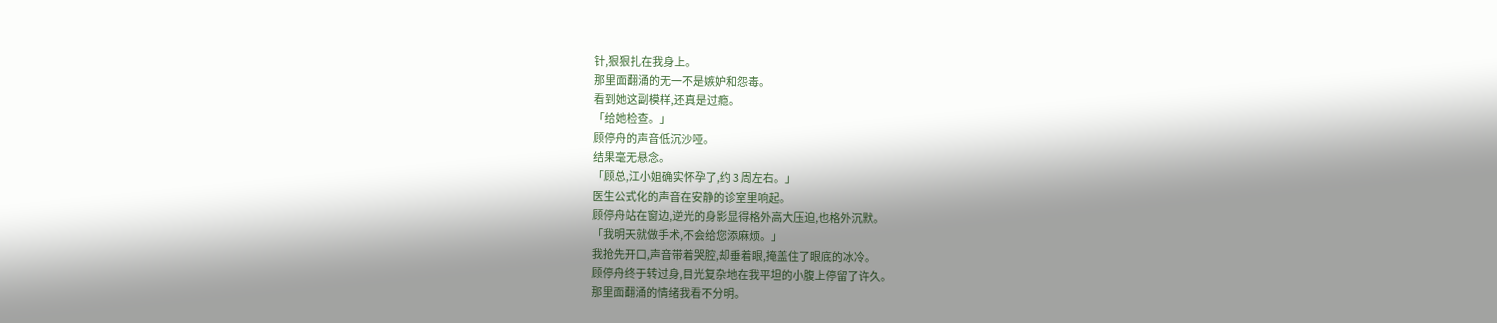针,狠狠扎在我身上。
那里面翻涌的无一不是嫉妒和怨毒。
看到她这副模样,还真是过瘾。
「给她检查。」
顾停舟的声音低沉沙哑。
结果毫无悬念。
「顾总,江小姐确实怀孕了,约 3 周左右。」
医生公式化的声音在安静的诊室里响起。
顾停舟站在窗边,逆光的身影显得格外高大压迫,也格外沉默。
「我明天就做手术,不会给您添麻烦。」
我抢先开口,声音带着哭腔,却垂着眼,掩盖住了眼底的冰冷。
顾停舟终于转过身,目光复杂地在我平坦的小腹上停留了许久。
那里面翻涌的情绪我看不分明。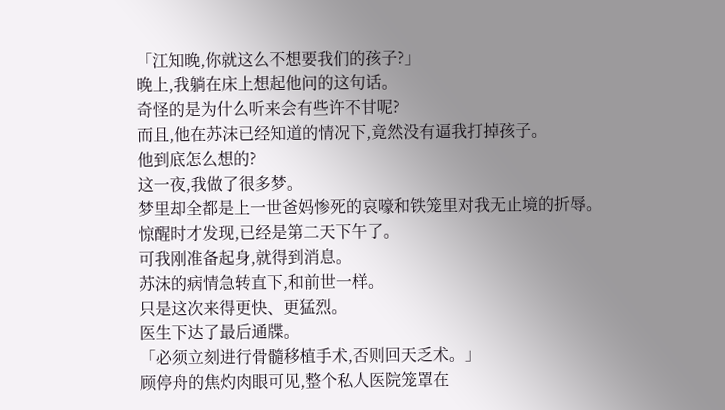「江知晚,你就这么不想要我们的孩子?」
晚上,我躺在床上想起他问的这句话。
奇怪的是为什么听来会有些许不甘呢?
而且,他在苏沫已经知道的情况下,竟然没有逼我打掉孩子。
他到底怎么想的?
这一夜,我做了很多梦。
梦里却全都是上一世爸妈惨死的哀嚎和铁笼里对我无止境的折辱。
惊醒时才发现,已经是第二天下午了。
可我刚准备起身,就得到消息。
苏沫的病情急转直下,和前世一样。
只是这次来得更快、更猛烈。
医生下达了最后通牒。
「必须立刻进行骨髓移植手术,否则回天乏术。」
顾停舟的焦灼肉眼可见,整个私人医院笼罩在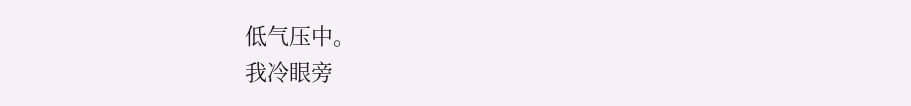低气压中。
我冷眼旁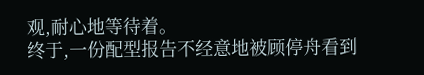观,耐心地等待着。
终于,一份配型报告不经意地被顾停舟看到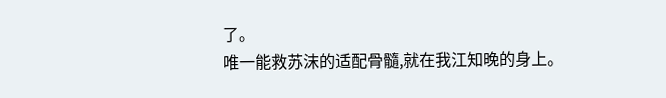了。
唯一能救苏沫的适配骨髓,就在我江知晚的身上。